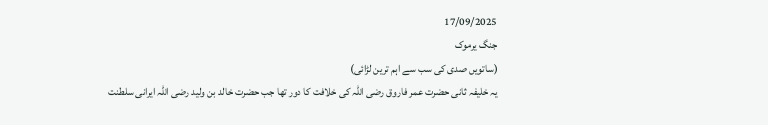17/09/2025
جنگ یرموک
(ساتویں صدی کی سب سے اہم ترین لڑائی)
یہ خلیفہ ثانی حضرت عمر فاروق رضی اللہ کی خلافت کا دور تھا جب حضرت خالد بن ولید رضی اللہ ایرانی سلطنت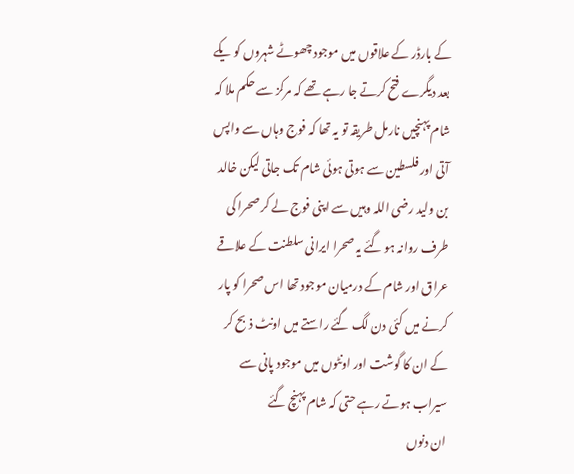کے بارڈر کے علاقوں میں موجود چھوٹے شہروں کو یکے بعد دیگرے فتح کرتے جا رہے تھے کہ مرکز سے حکم ملا کہ شام پہنچیں نارمل طریقہ تو یہ تھا کہ فوج وہاں سے واپس آتی اور فلسطین سے ہوتی ہوئی شام تک جاتی لیکن خالد بن ولید رضی اللہ وہیں سے اپنی فوج لے کر صحرا کی طرف روانہ ہو گئے یہ صحرا ایرانی سلطنت کے علاقے عراق اور شام کے درمیان موجود تھا اس صحرا کو پار کرنے میں کئی دن لگ گئے راستے میں اونٹ ذبح کر کے ان کا گوشت اور اونٹوں میں موجود پانی سے سیراب ہوتے رہے حتی کہ شام پہنچ گئے
ان دنوں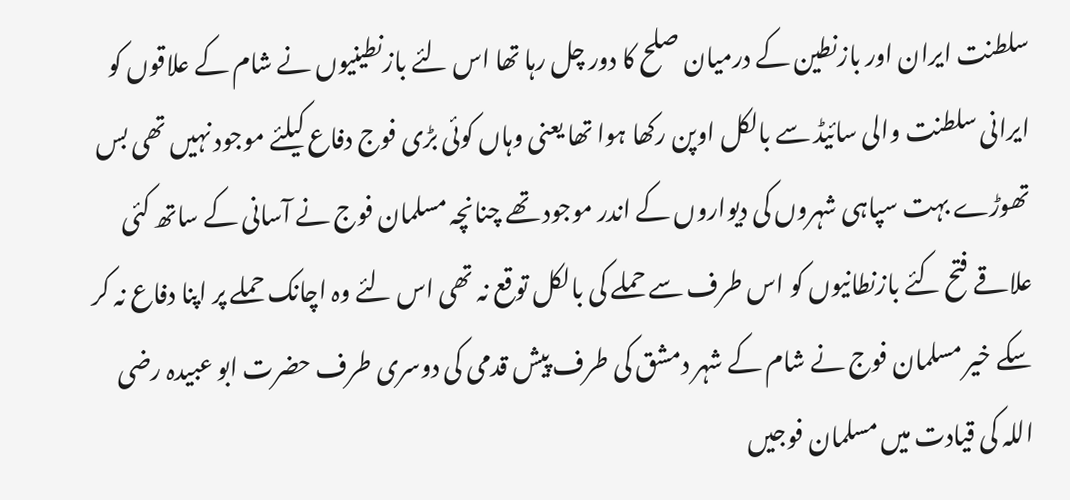سلطنت ایران اور بازنطین کے درمیان صلح کا دور چل رہا تھا اس لئے بازنطینیوں نے شام کے علاقوں کو ایرانی سلطنت والی سائیڈ سے بالکل اوپن رکھا ہوا تھا یعنی وہاں کوئی بڑی فوج دفاع کیلئے موجود نہیں تھی بس تھوڑے بہت سپاہی شہروں کی دیواروں کے اندر موجود تھے چنانچہ مسلمان فوج نے آسانی کے ساتھ کئی علاقے فتح کئے بازنطانیوں کو اس طرف سے حملے کی بالکل توقع نہ تھی اس لئے وہ اچانک حملے پر اپنا دفاع نہ کر سکے خیر مسلمان فوج نے شام کے شہر دمشق کی طرف پیش قدمی کی دوسری طرف حضرت ابو عبیدہ رضی اللہ کی قیادت میں مسلمان فوجیں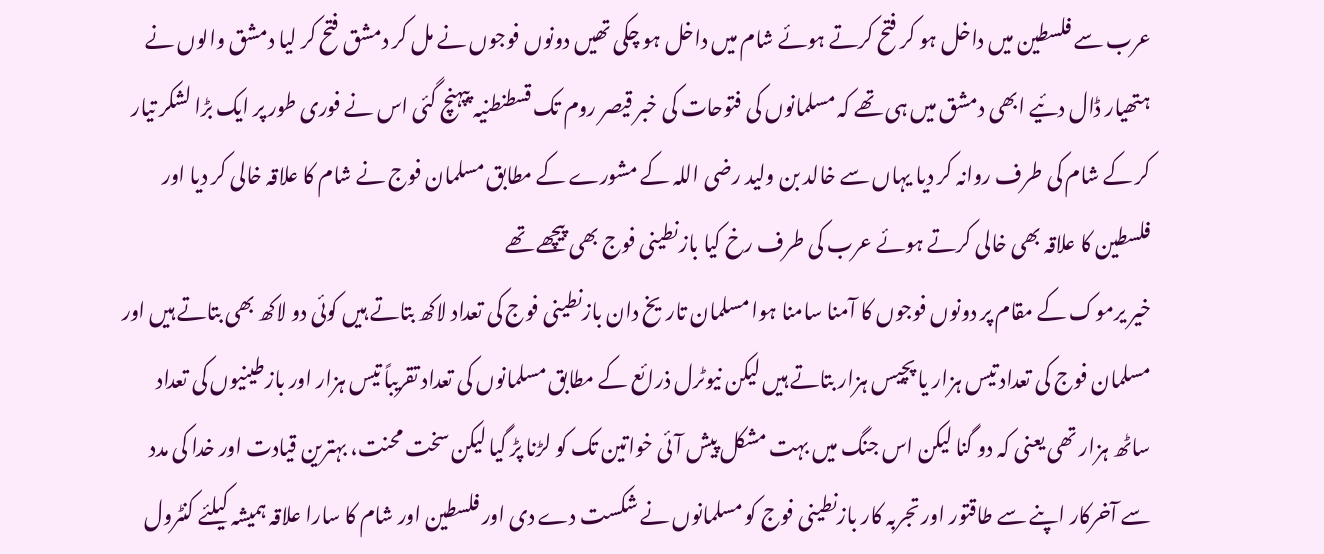عرب سے فلسطین میں داخل ہو کر فتح کرتے ہوئے شام میں داخل ہو چکی تھیں دونوں فوجوں نے مل کر دمشق فتح کر لیا دمشق والوں نے ہتھیار ڈال دئیے ابھی دمشق میں ہی تھے کہ مسلمانوں کی فتوحات کی خبر قیصر روم تک قسطنطنیہ پپہنچ گئی اس نے فوری طور پر ایک بڑا لشکر تیار کر کے شام کی طرف روانہ کر دیا یہاں سے خالد بن ولید رضی اللہ کے مشورے کے مطابق مسلمان فوج نے شام کا علاقہ خالی کر دیا اور فلسطین کا علاقہ بھی خالی کرتے ہوئے عرب کی طرف رخ کیا بازنطینی فوج بھی پیچھے تھے
خیر یرموک کے مقام پر دونوں فوجوں کا آمنا سامنا ہوا مسلمان تاریخ دان بازنطینی فوج کی تعداد لاکھ بتاتے ہیں کوئی دو لاکھ بھی بتاتے ہیں اور مسلمان فوج کی تعداد تیس ہزار یا پچیس ہزار بتاتے ہیں لیکن نیوٹرل ذرائع کے مطابق مسلمانوں کی تعداد تقریباً تیس ہزار اور بازطینیوں کی تعداد ساٹھ ہزار تھی یعنی کہ دو گنا لیکن اس جنگ میں بہت مشکل پیش آئی خواتین تک کو لڑنا پڑ گیا لیکن سخت محنت، بہترین قیادت اور خدا کی مدد سے آخرکار اپنے سے طاقتور اور تجربہ کار بازنطینی فوج کو مسلمانوں نے شکست دے دی اور فلسطین اور شام کا سارا علاقہ ہمیشہ کیلئے کنٹرول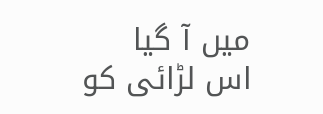میں آ گیا
اس لڑائی کو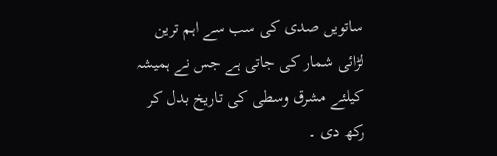ساتویں صدی کی سب سے اہم ترین لڑائی شمار کی جاتی ہے جس نے ہمیشہ کیلئے مشرق وسطی کی تاریخ بدل کر رکھ دی ۔